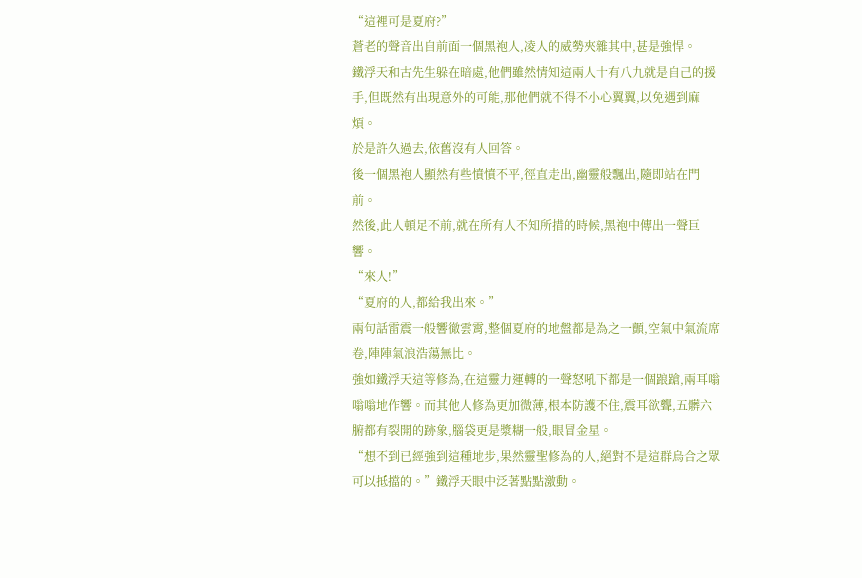“這裡可是夏府?”
蒼老的聲音出自前面一個黑袍人,凌人的威勢夾雜其中,甚是強悍。
鐵浮天和古先生躲在暗處,他們雖然情知這兩人十有八九就是自己的援手,但既然有出現意外的可能,那他們就不得不小心翼翼,以免遇到麻煩。
於是許久過去,依舊沒有人回答。
後一個黑袍人顯然有些憤憤不平,徑直走出,幽靈般飄出,隨即站在門前。
然後,此人頓足不前,就在所有人不知所措的時候,黑袍中傳出一聲巨響。
“來人!”
“夏府的人,都給我出來。”
兩句話雷震一般響徹雲霄,整個夏府的地盤都是為之一顫,空氣中氣流席卷,陣陣氣浪浩蕩無比。
強如鐵浮天這等修為,在這靈力運轉的一聲怒吼下都是一個踉蹌,兩耳嗡嗡嗡地作響。而其他人修為更加微薄,根本防護不住,震耳欲聾,五髒六腑都有裂開的跡象,腦袋更是漿糊一般,眼冒金星。
“想不到已經強到這種地步,果然靈聖修為的人,絕對不是這群烏合之眾可以抵擋的。”鐵浮天眼中泛著點點激動。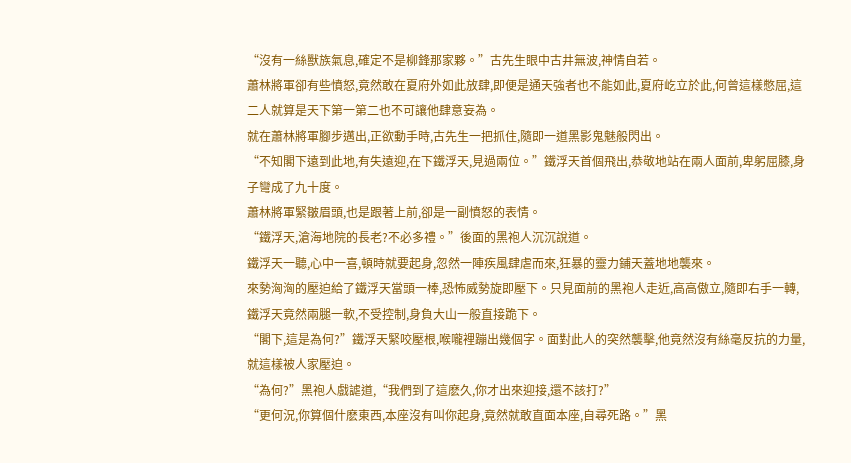“沒有一絲獸族氣息,確定不是柳鋒那家夥。”古先生眼中古井無波,神情自若。
蕭林將軍卻有些憤怒,竟然敢在夏府外如此放肆,即便是通天強者也不能如此,夏府屹立於此,何曾這樣憋屈,這二人就算是天下第一第二也不可讓他肆意妄為。
就在蕭林將軍腳步邁出,正欲動手時,古先生一把抓住,隨即一道黑影鬼魅般閃出。
“不知閣下遠到此地,有失遠迎,在下鐵浮天,見過兩位。”鐵浮天首個飛出,恭敬地站在兩人面前,卑躬屈膝,身子彎成了九十度。
蕭林將軍緊皺眉頭,也是跟著上前,卻是一副憤怒的表情。
“鐵浮天,滄海地院的長老?不必多禮。”後面的黑袍人沉沉說道。
鐵浮天一聽,心中一喜,頓時就要起身,忽然一陣疾風肆虐而來,狂暴的靈力鋪天蓋地地襲來。
來勢洶洶的壓迫給了鐵浮天當頭一棒,恐怖威勢旋即壓下。只見面前的黑袍人走近,高高傲立,隨即右手一轉,鐵浮天竟然兩腿一軟,不受控制,身負大山一般直接跪下。
“閣下,這是為何?”鐵浮天緊咬壓根,喉嚨裡蹦出幾個字。面對此人的突然襲擊,他竟然沒有絲毫反抗的力量,就這樣被人家壓迫。
“為何?”黑袍人戲謔道,“我們到了這麽久,你才出來迎接,還不該打?”
“更何況,你算個什麽東西,本座沒有叫你起身,竟然就敢直面本座,自尋死路。”黑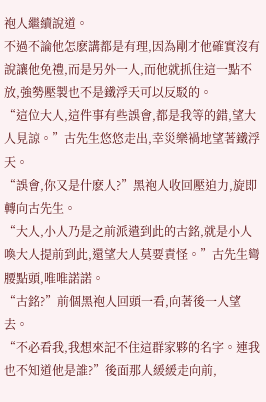袍人繼續說道。
不過不論他怎麽講都是有理,因為剛才他確實沒有說讓他免禮,而是另外一人,而他就抓住這一點不放,強勢壓製也不是鐵浮天可以反駁的。
“這位大人,這件事有些誤會,都是我等的錯,望大人見諒。”古先生悠悠走出,幸災樂禍地望著鐵浮天。
“誤會,你又是什麽人?”黑袍人收回壓迫力,旋即轉向古先生。
“大人,小人乃是之前派遣到此的古銘,就是小人喚大人提前到此,還望大人莫要責怪。”古先生彎腰點頭,唯唯諾諾。
“古銘?”前個黑袍人回頭一看,向著後一人望去。
“不必看我,我想來記不住這群家夥的名字。連我也不知道他是誰?”後面那人緩緩走向前,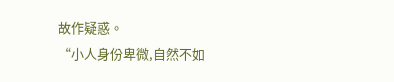故作疑惑。
“小人身份卑微,自然不如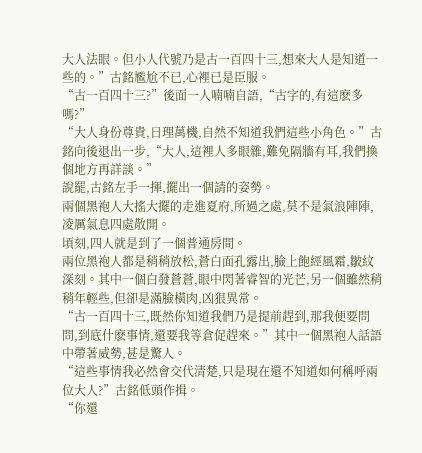大人法眼。但小人代號乃是古一百四十三,想來大人是知道一些的。”古銘尷尬不已,心裡已是臣服。
“古一百四十三?”後面一人喃喃自語,“古字的,有這麽多嗎?”
“大人身份尊貴,日理萬機,自然不知道我們這些小角色。”古銘向後退出一步,“大人,這裡人多眼雜,難免隔牆有耳,我們換個地方再詳談。”
說罷,古銘左手一揮,擺出一個請的姿勢。
兩個黑袍人大搖大擺的走進夏府,所過之處,莫不是氣浪陣陣,凌厲氣息四處散開。
頃刻,四人就是到了一個普通房間。
兩位黑袍人都是稍稍放松,蒼白面孔露出,臉上飽經風霜,皺紋深刻。其中一個白發蒼蒼,眼中閃著睿智的光芒,另一個雖然稍稍年輕些,但卻是滿臉橫肉,凶狠異常。
“古一百四十三,既然你知道我們乃是提前趕到,那我便要問問,到底什麽事情,還要我等倉促趕來。”其中一個黑袍人話語中帶著威勢,甚是驚人。
“這些事情我必然會交代清楚,只是現在還不知道如何稱呼兩位大人?”古銘低頭作揖。
“你還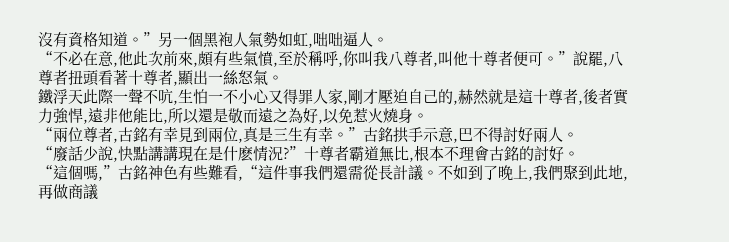沒有資格知道。”另一個黑袍人氣勢如虹,咄咄逼人。
“不必在意,他此次前來,頗有些氣憤,至於稱呼,你叫我八尊者,叫他十尊者便可。”說罷,八尊者扭頭看著十尊者,顯出一絲怒氣。
鐵浮天此際一聲不吭,生怕一不小心又得罪人家,剛才壓迫自己的,赫然就是這十尊者,後者實力強悍,遠非他能比,所以還是敬而遠之為好,以免惹火燒身。
“兩位尊者,古銘有幸見到兩位,真是三生有幸。”古銘拱手示意,巴不得討好兩人。
“廢話少說,快點講講現在是什麽情況?”十尊者霸道無比,根本不理會古銘的討好。
“這個嗎,”古銘神色有些難看,“這件事我們還需從長計議。不如到了晚上,我們聚到此地,再做商議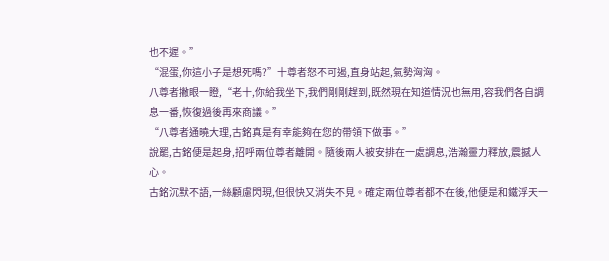也不遲。”
“混蛋,你這小子是想死嗎?”十尊者怒不可遏,直身站起,氣勢洶洶。
八尊者撇眼一瞪,“老十,你給我坐下,我們剛剛趕到,既然現在知道情況也無用,容我們各自調息一番,恢復過後再來商議。”
“八尊者通曉大理,古銘真是有幸能夠在您的帶領下做事。”
說罷,古銘便是起身,招呼兩位尊者離開。隨後兩人被安排在一處調息,浩瀚靈力釋放,震撼人心。
古銘沉默不語,一絲顧慮閃現,但很快又消失不見。確定兩位尊者都不在後,他便是和鐵浮天一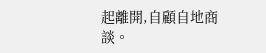起離開,自顧自地商談。